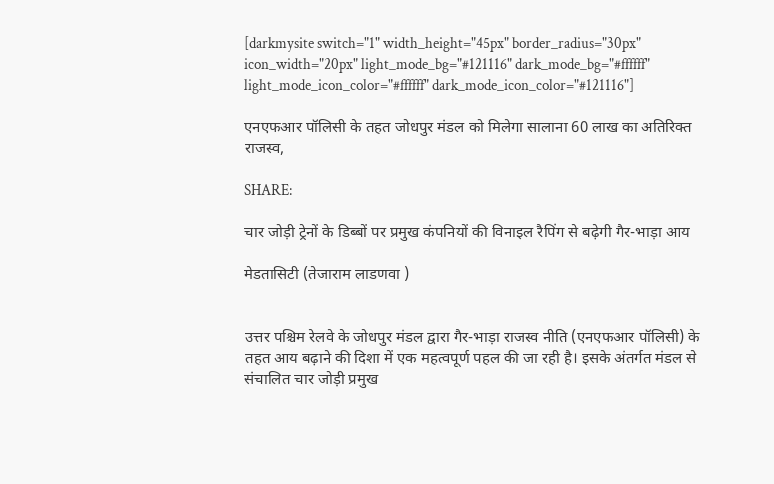[darkmysite switch="1" width_height="45px" border_radius="30px" icon_width="20px" light_mode_bg="#121116" dark_mode_bg="#ffffff" light_mode_icon_color="#ffffff" dark_mode_icon_color="#121116"]

एनएफआर पॉलिसी के तहत जोधपुर मंडल को मिलेगा सालाना 60 लाख का अतिरिक्त राजस्व,

SHARE:

चार जोड़ी ट्रेनों के डिब्बों पर प्रमुख कंपनियों की विनाइल रैपिंग से बढ़ेगी गैर-भाड़ा आय

मेडतासिटी (तेजाराम लाडणवा )


उत्तर पश्चिम रेलवे के जोधपुर मंडल द्वारा गैर-भाड़ा राजस्व नीति (एनएफआर पॉलिसी) के तहत आय बढ़ाने की दिशा में एक महत्वपूर्ण पहल की जा रही है। इसके अंतर्गत मंडल से संचालित चार जोड़ी प्रमुख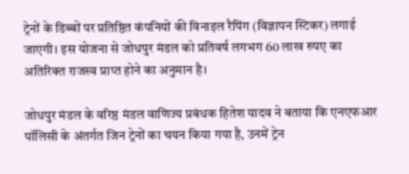ट्रेनों के डिब्बों पर प्रतिष्ठित कंपनियों की विनाइल रैपिंग (विज्ञापन स्टिकर) लगाई जाएगी। इस योजना से जोधपुर मंडल को प्रतिवर्ष लगभग 60 लाख रुपए का अतिरिक्त राजस्व प्राप्त होने का अनुमान है।

जोधपुर मंडल के वरिष्ठ मंडल वाणिज्य प्रबंधक हितेश यादव ने बताया कि एनएफआर पॉलिसी के अंतर्गत जिन ट्रेनों का चयन किया गया है, उनमें ट्रेन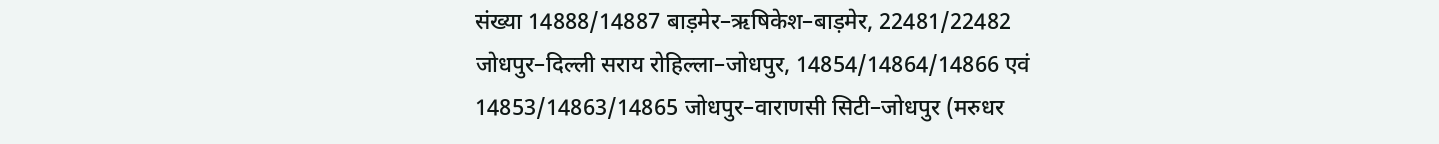संख्या 14888/14887 बाड़मेर–ऋषिकेश–बाड़मेर, 22481/22482 जोधपुर–दिल्ली सराय रोहिल्ला–जोधपुर, 14854/14864/14866 एवं 14853/14863/14865 जोधपुर–वाराणसी सिटी–जोधपुर (मरुधर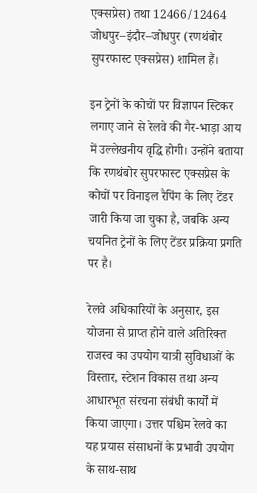एक्सप्रेस) तथा 12466/12464 जोधपुर–इंदौर–जोधपुर (रणथंबोर सुपरफास्ट एक्सप्रेस) शामिल हैं।

इन ट्रेनों के कोचों पर विज्ञापन स्टिकर लगाए जाने से रेलवे की गैर-भाड़ा आय में उल्लेखनीय वृद्धि होगी। उन्होंने बताया कि रणथंबोर सुपरफास्ट एक्सप्रेस के कोचों पर विनाइल रैपिंग के लिए टेंडर जारी किया जा चुका है, जबकि अन्य चयनित ट्रेनों के लिए टेंडर प्रक्रिया प्रगति पर है।

रेलवे अधिकारियों के अनुसार, इस योजना से प्राप्त होने वाले अतिरिक्त राजस्व का उपयोग यात्री सुविधाओं के विस्तार, स्टेशन विकास तथा अन्य आधारभूत संरचना संबंधी कार्यों में किया जाएगा। उत्तर पश्चिम रेलवे का यह प्रयास संसाधनों के प्रभावी उपयोग के साथ-साथ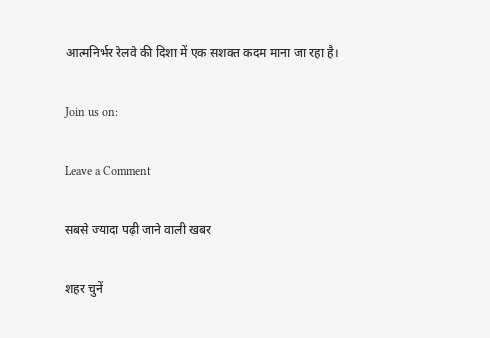आत्मनिर्भर रेलवे की दिशा में एक सशक्त कदम माना जा रहा है।

Join us on:

Leave a Comment

सबसे ज्यादा पढ़ी जाने वाली खबर

शहर चुनें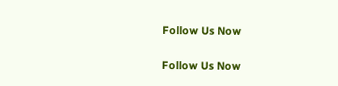Follow Us Now

Follow Us Now